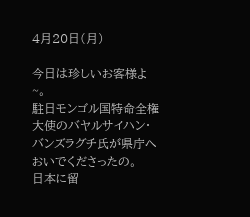4月20日(月)

今日は珍しいお客様よ~。
駐日モンゴル国特命全権大使のバヤルサイハン・バンズラグチ氏が県庁へおいでくださったの。
日本に留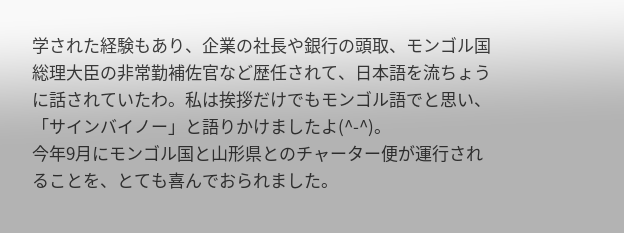学された経験もあり、企業の社長や銀行の頭取、モンゴル国総理大臣の非常勤補佐官など歴任されて、日本語を流ちょうに話されていたわ。私は挨拶だけでもモンゴル語でと思い、「サインバイノー」と語りかけましたよ(^-^)。
今年9月にモンゴル国と山形県とのチャーター便が運行されることを、とても喜んでおられました。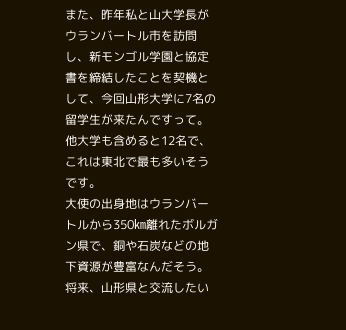また、昨年私と山大学長がウランバートル市を訪問し、新モンゴル学園と協定書を締結したことを契機として、今回山形大学に7名の留学生が来たんですって。他大学も含めると12名で、これは東北で最も多いそうです。
大使の出身地はウランバートルから350㎞離れたボルガン県で、銅や石炭などの地下資源が豊富なんだそう。
将来、山形県と交流したい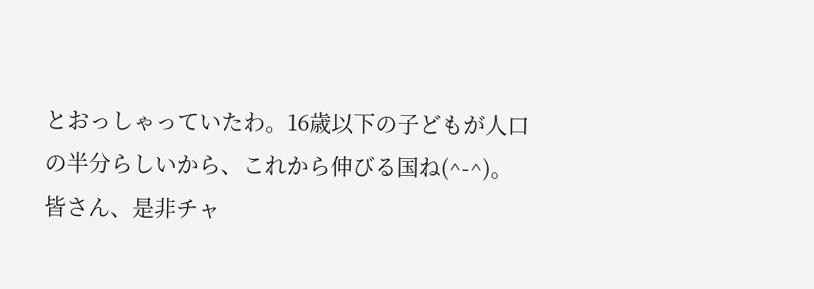とおっしゃっていたわ。16歳以下の子どもが人口の半分らしいから、これから伸びる国ね(^-^)。
皆さん、是非チャ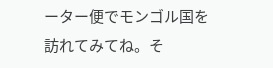ーター便でモンゴル国を訪れてみてね。そ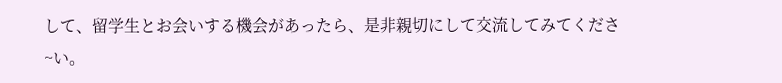して、留学生とお会いする機会があったら、是非親切にして交流してみてくださ~い。